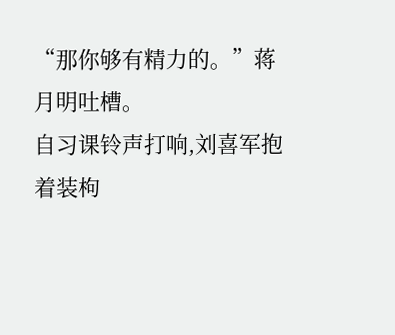“那你够有精力的。”蒋月明吐槽。
自习课铃声打响,刘喜军抱着装枸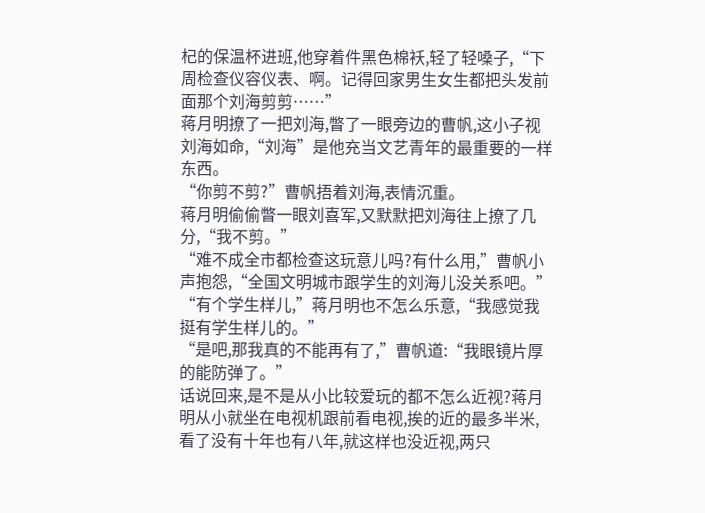杞的保温杯进班,他穿着件黑色棉袄,轻了轻嗓子,“下周检查仪容仪表、啊。记得回家男生女生都把头发前面那个刘海剪剪……”
蒋月明撩了一把刘海,瞥了一眼旁边的曹帆,这小子视刘海如命,“刘海”是他充当文艺青年的最重要的一样东西。
“你剪不剪?”曹帆捂着刘海,表情沉重。
蒋月明偷偷瞥一眼刘喜军,又默默把刘海往上撩了几分,“我不剪。”
“难不成全市都检查这玩意儿吗?有什么用,”曹帆小声抱怨,“全国文明城市跟学生的刘海儿没关系吧。”
“有个学生样儿,”蒋月明也不怎么乐意,“我感觉我挺有学生样儿的。”
“是吧,那我真的不能再有了,”曹帆道:“我眼镜片厚的能防弹了。”
话说回来,是不是从小比较爱玩的都不怎么近视?蒋月明从小就坐在电视机跟前看电视,挨的近的最多半米,看了没有十年也有八年,就这样也没近视,两只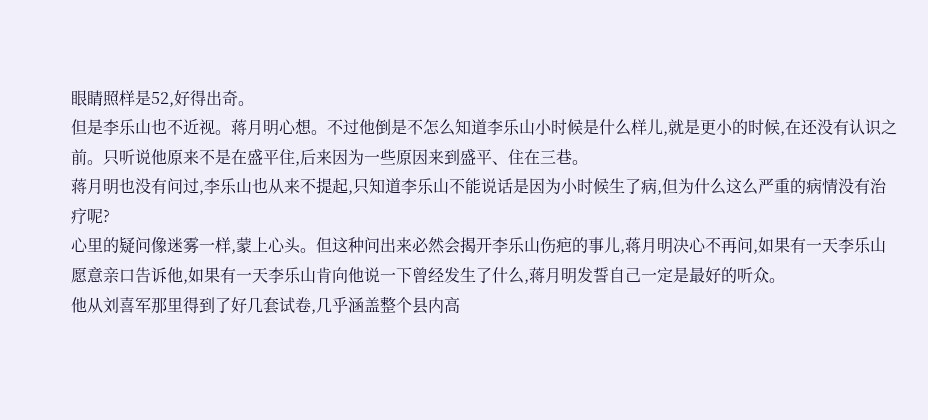眼睛照样是52,好得出奇。
但是李乐山也不近视。蒋月明心想。不过他倒是不怎么知道李乐山小时候是什么样儿,就是更小的时候,在还没有认识之前。只听说他原来不是在盛平住,后来因为一些原因来到盛平、住在三巷。
蒋月明也没有问过,李乐山也从来不提起,只知道李乐山不能说话是因为小时候生了病,但为什么这么严重的病情没有治疗呢?
心里的疑问像迷雾一样,蒙上心头。但这种问出来必然会揭开李乐山伤疤的事儿,蒋月明决心不再问,如果有一天李乐山愿意亲口告诉他,如果有一天李乐山肯向他说一下曾经发生了什么,蒋月明发誓自己一定是最好的听众。
他从刘喜军那里得到了好几套试卷,几乎涵盖整个县内高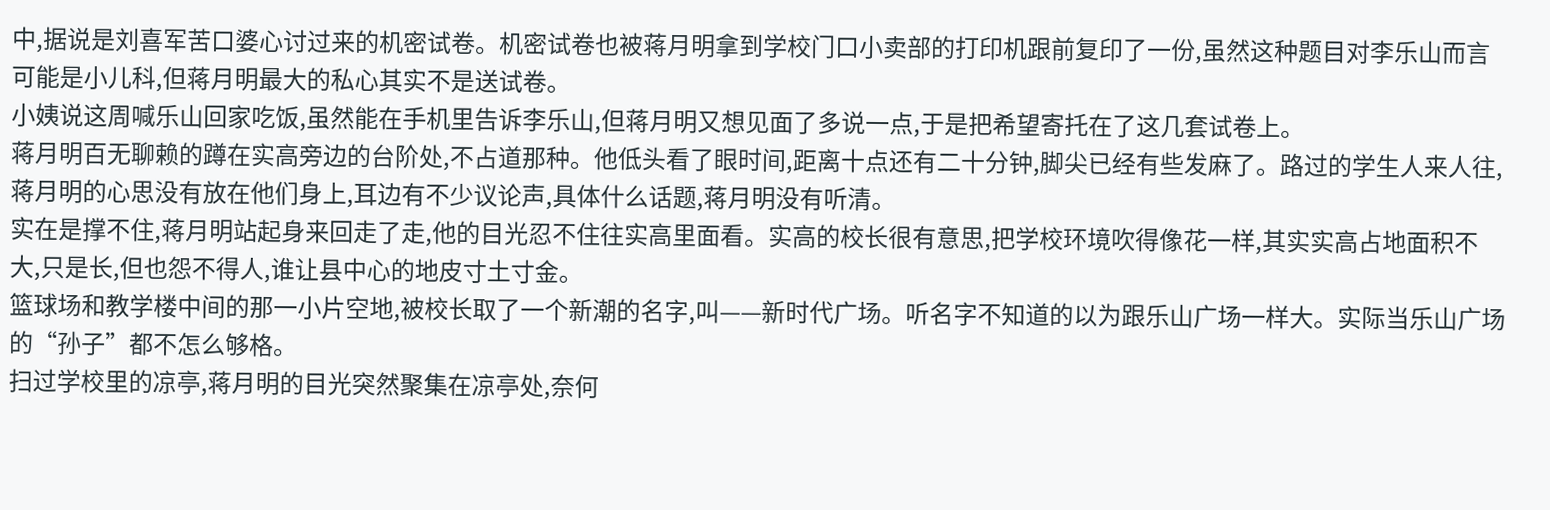中,据说是刘喜军苦口婆心讨过来的机密试卷。机密试卷也被蒋月明拿到学校门口小卖部的打印机跟前复印了一份,虽然这种题目对李乐山而言可能是小儿科,但蒋月明最大的私心其实不是送试卷。
小姨说这周喊乐山回家吃饭,虽然能在手机里告诉李乐山,但蒋月明又想见面了多说一点,于是把希望寄托在了这几套试卷上。
蒋月明百无聊赖的蹲在实高旁边的台阶处,不占道那种。他低头看了眼时间,距离十点还有二十分钟,脚尖已经有些发麻了。路过的学生人来人往,蒋月明的心思没有放在他们身上,耳边有不少议论声,具体什么话题,蒋月明没有听清。
实在是撑不住,蒋月明站起身来回走了走,他的目光忍不住往实高里面看。实高的校长很有意思,把学校环境吹得像花一样,其实实高占地面积不大,只是长,但也怨不得人,谁让县中心的地皮寸土寸金。
篮球场和教学楼中间的那一小片空地,被校长取了一个新潮的名字,叫——新时代广场。听名字不知道的以为跟乐山广场一样大。实际当乐山广场的“孙子”都不怎么够格。
扫过学校里的凉亭,蒋月明的目光突然聚集在凉亭处,奈何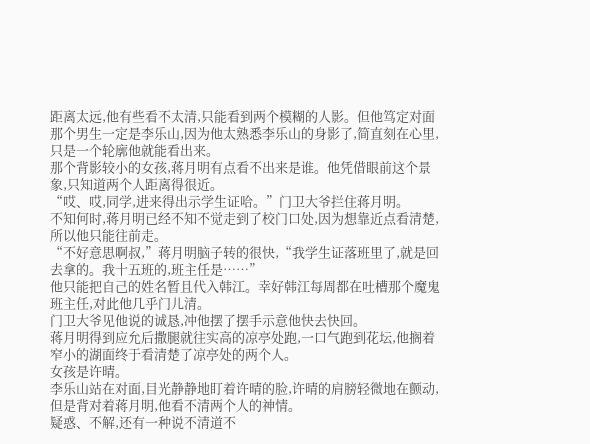距离太远,他有些看不太清,只能看到两个模糊的人影。但他笃定对面那个男生一定是李乐山,因为他太熟悉李乐山的身影了,简直刻在心里,只是一个轮廓他就能看出来。
那个背影较小的女孩,蒋月明有点看不出来是谁。他凭借眼前这个景象,只知道两个人距离得很近。
“哎、哎,同学,进来得出示学生证哈。”门卫大爷拦住蒋月明。
不知何时,蒋月明已经不知不觉走到了校门口处,因为想靠近点看清楚,所以他只能往前走。
“不好意思啊叔,”蒋月明脑子转的很快,“我学生证落班里了,就是回去拿的。我十五班的,班主任是……”
他只能把自己的姓名暂且代入韩江。幸好韩江每周都在吐槽那个魔鬼班主任,对此他几乎门儿清。
门卫大爷见他说的诚恳,冲他摆了摆手示意他快去快回。
蒋月明得到应允后撒腿就往实高的凉亭处跑,一口气跑到花坛,他搁着窄小的湖面终于看清楚了凉亭处的两个人。
女孩是许晴。
李乐山站在对面,目光静静地盯着许晴的脸,许晴的肩膀轻微地在颤动,但是背对着蒋月明,他看不清两个人的神情。
疑惑、不解,还有一种说不清道不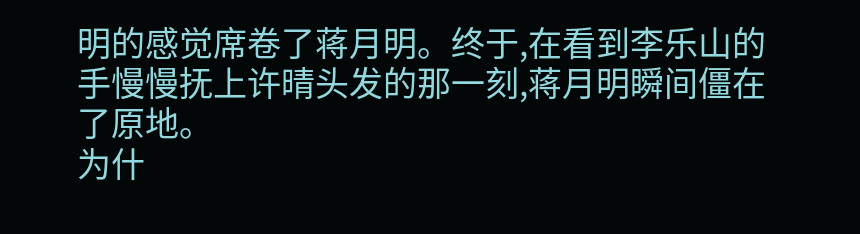明的感觉席卷了蒋月明。终于,在看到李乐山的手慢慢抚上许晴头发的那一刻,蒋月明瞬间僵在了原地。
为什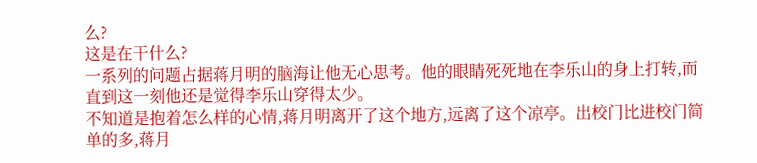么?
这是在干什么?
一系列的问题占据蒋月明的脑海让他无心思考。他的眼睛死死地在李乐山的身上打转,而直到这一刻他还是觉得李乐山穿得太少。
不知道是抱着怎么样的心情,蒋月明离开了这个地方,远离了这个凉亭。出校门比进校门简单的多,蒋月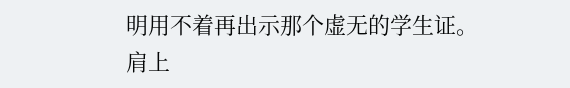明用不着再出示那个虚无的学生证。
肩上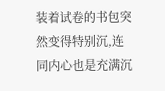装着试卷的书包突然变得特别沉,连同内心也是充满沉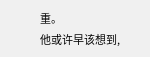重。
他或许早该想到,